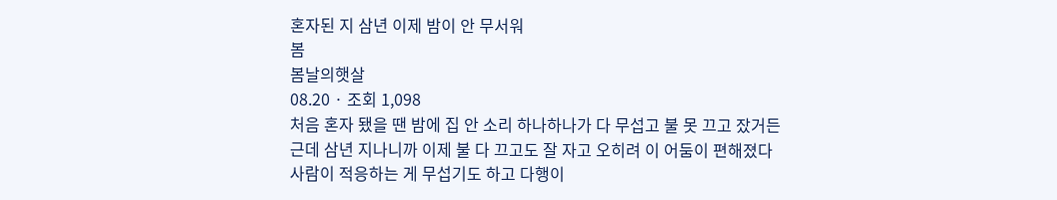혼자된 지 삼년 이제 밤이 안 무서워
봄
봄날의햇살
08.20 · 조회 1,098
처음 혼자 됐을 땐 밤에 집 안 소리 하나하나가 다 무섭고 불 못 끄고 잤거든
근데 삼년 지나니까 이제 불 다 끄고도 잘 자고 오히려 이 어둠이 편해졌다
사람이 적응하는 게 무섭기도 하고 다행이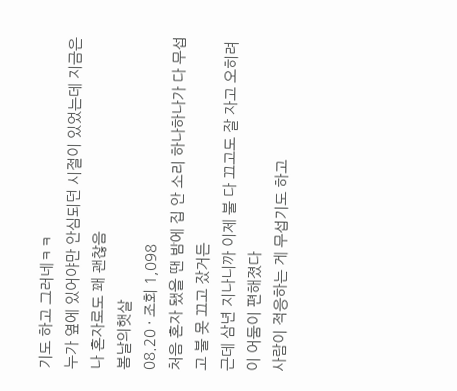기도 하고 그러네ㅋㅋ
누가 옆에 있어야만 안심되던 시절이 있었는데 지금은 나 혼자로도 꽤 괜찮음
봄날의햇살
08.20 · 조회 1,098
처음 혼자 됐을 땐 밤에 집 안 소리 하나하나가 다 무섭고 불 못 끄고 잤거든
근데 삼년 지나니까 이제 불 다 끄고도 잘 자고 오히려 이 어둠이 편해졌다
사람이 적응하는 게 무섭기도 하고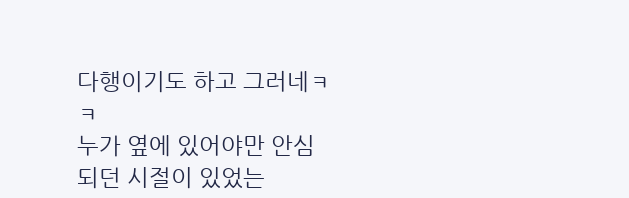다행이기도 하고 그러네ㅋㅋ
누가 옆에 있어야만 안심되던 시절이 있었는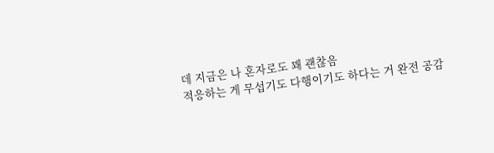데 지금은 나 혼자로도 꽤 괜찮음
적응하는 게 무섭기도 다행이기도 하다는 거 완전 공감